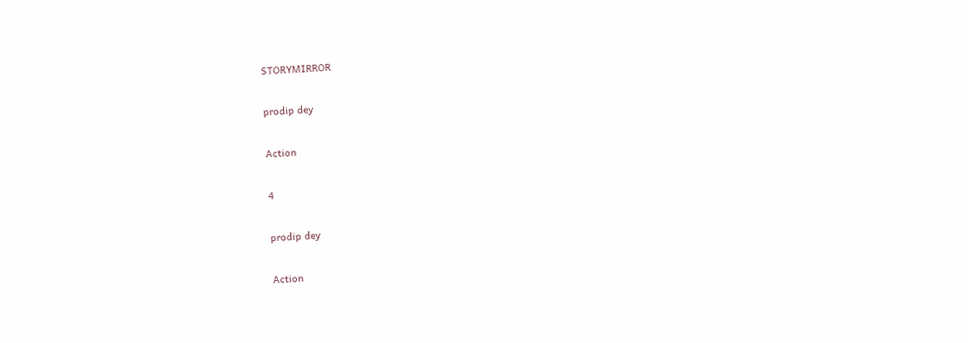STORYMIRROR

prodip dey

Action

4

prodip dey

Action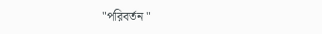"পরিবর্তন "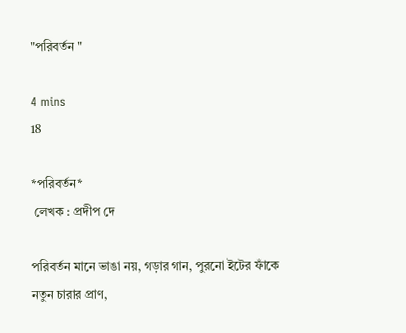"পরিবর্তন "

4 mins
18

*পরিবর্তন*
 লেখক : প্রদীপ দে

পরিবর্তন মানে ভাঙা নয়, গড়ার গান, পুরনো ইটের ফাঁকে নতুন চারার প্রাণ,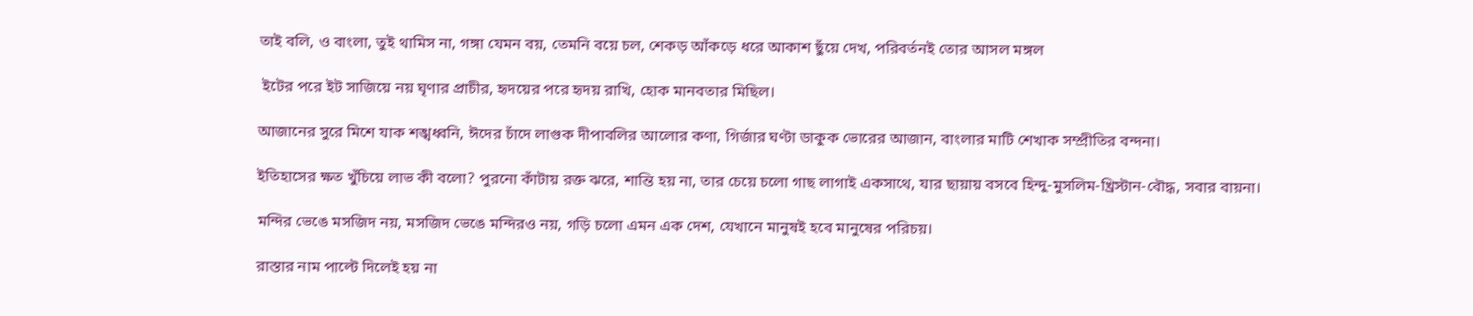তাই বলি, ও বাংলা, তুই থামিস না, গঙ্গা যেমন বয়, তেমনি বয়ে চল, শেকড় আঁকড়ে ধরে আকাশ ছুঁয়ে দেখ, পরিবর্তনই তোর আসল মঙ্গল

 ইটের পরে ইট সাজিয়ে নয় ঘৃণার প্রাচীর, হৃদয়ের পরে হৃদয় রাখি, হোক মানবতার মিছিল।

আজানের সুরে মিশে যাক শঙ্খধ্বনি, ঈদের চাঁদে লাগুক দীপাবলির আলোর কণা, গির্জার ঘণ্টা ডাকুক ভোরের আজান, বাংলার মাটি শেখাক সম্প্রীতির বন্দনা।

ইতিহাসের ক্ষত খুঁচিয়ে লাভ কী বলো? পুরনো কাঁটায় রক্ত ঝরে, শান্তি হয় না, তার চেয়ে চলো গাছ লাগাই একসাথে, যার ছায়ায় বসবে হিন্দু-মুসলিম-খ্রিস্টান-বৌদ্ধ, সবার বায়না।

মন্দির ভেঙে মসজিদ নয়, মসজিদ ভেঙে মন্দিরও নয়, গড়ি চলো এমন এক দেশ, যেখানে মানুষই হবে মানুষের পরিচয়।

রাস্তার নাম পাল্টে দিলেই হয় না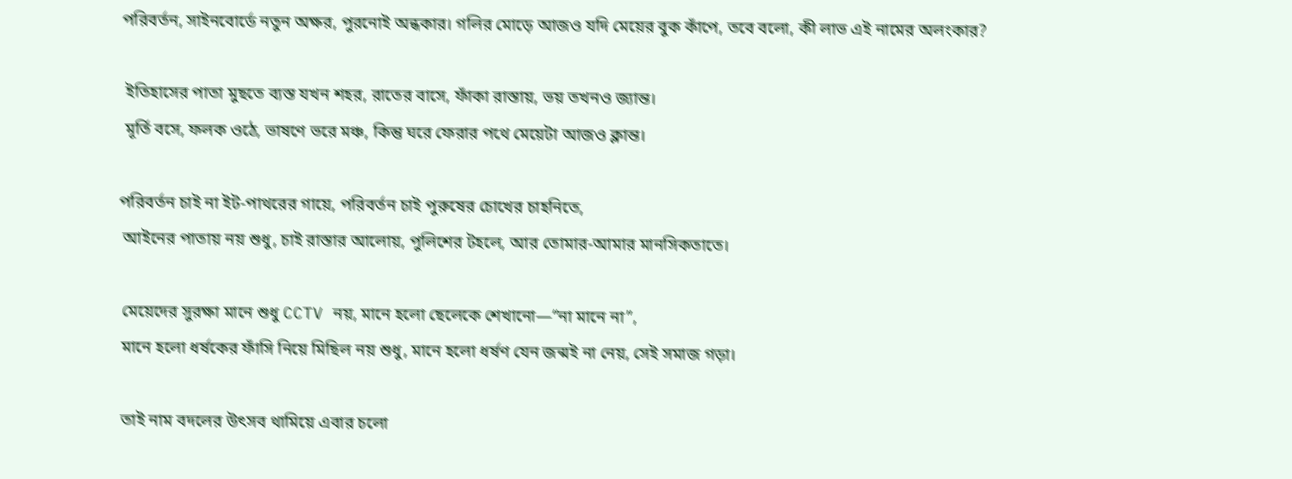পরিবর্তন, সাইনবোর্ডে নতুন অক্ষর, পুরনোই অন্ধকার। গলির মোড়ে আজও যদি মেয়ের বুক কাঁপে, তবে বলো, কী লাভ এই নামের অলংকার?

 ইতিহাসের পাতা মুছতে ব্যস্ত যখন শহর, রাতের বাসে, ফাঁকা রাস্তায়, ভয় তখনও জ্যান্ত।
 মূর্তি বসে, ফলক ওঠে, ভাষণে ভরে মঞ্চ, কিন্তু ঘরে ফেরার পথে মেয়েটা আজও ক্লান্ত।

পরিবর্তন চাই না ইট-পাথরের গায়ে, পরিবর্তন চাই পুরুষের চোখের চাহনিতে,
 আইনের পাতায় নয় শুধু, চাই রাস্তার আলোয়, পুলিশের টহলে, আর তোমার-আমার মানসিকতাতে।

 মেয়েদের সুরক্ষা মানে শুধু CCTV নয়, মানে হলো ছেলেকে শেখানো—“না মানে না”,
 মানে হলো ধর্ষকের ফাঁসি নিয়ে মিছিল নয় শুধু, মানে হলো ধর্ষণ যেন জন্মই না নেয়, সেই সমাজ গড়া।

 তাই নাম বদলের উৎসব থামিয়ে এবার চলো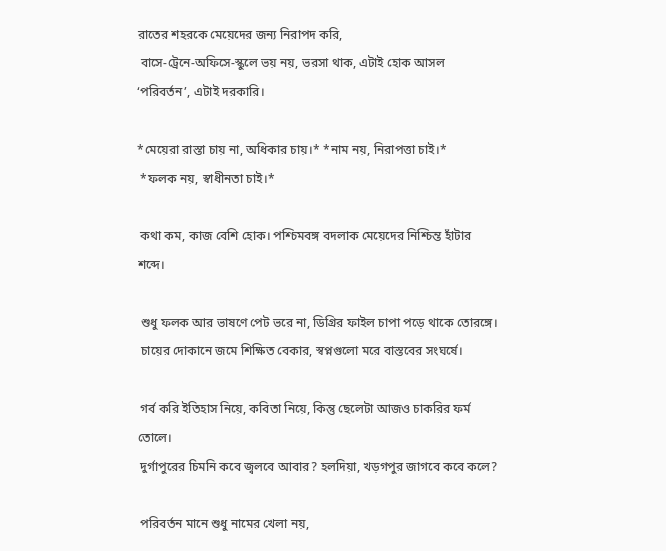রাতের শহরকে মেয়েদের জন্য নিরাপদ করি,
 বাসে-ট্রেনে-অফিসে-স্কুলে ভয় নয়, ভরসা থাক, এটাই হোক আসল ‘পরিবর্তন’, এটাই দরকারি।

*মেয়েরা রাস্তা চায় না, অধিকার চায়।* *নাম নয়, নিরাপত্তা চাই।*
 *ফলক নয়, স্বাধীনতা চাই।*

 কথা কম, কাজ বেশি হোক। পশ্চিমবঙ্গ বদলাক মেয়েদের নিশ্চিন্ত হাঁটার শব্দে।

 শুধু ফলক আর ভাষণে পেট ভরে না, ডিগ্রির ফাইল চাপা পড়ে থাকে তোরঙ্গে।
 চায়ের দোকানে জমে শিক্ষিত বেকার, স্বপ্নগুলো মরে বাস্তবের সংঘর্ষে।

 গর্ব করি ইতিহাস নিয়ে, কবিতা নিয়ে, কিন্তু ছেলেটা আজও চাকরির ফর্ম তোলে।
 দুর্গাপুরের চিমনি কবে জ্বলবে আবার? হলদিয়া, খড়গপুর জাগবে কবে কলে?

 পরিবর্তন মানে শুধু নামের খেলা নয়,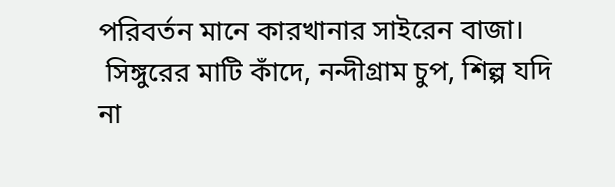পরিবর্তন মানে কারখানার সাইরেন বাজা।
 সিঙ্গুরের মাটি কাঁদে, নন্দীগ্রাম চুপ, শিল্প যদি না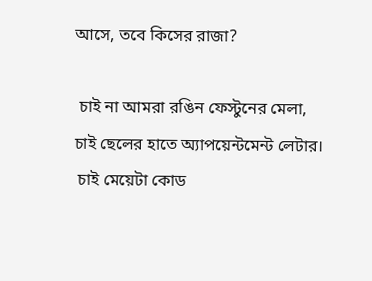আসে, তবে কিসের রাজা?

 চাই না আমরা রঙিন ফেস্টুনের মেলা, চাই ছেলের হাতে অ্যাপয়েন্টমেন্ট লেটার।
 চাই মেয়েটা কোড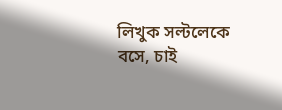লিখুক সল্টলেকে বসে, চাই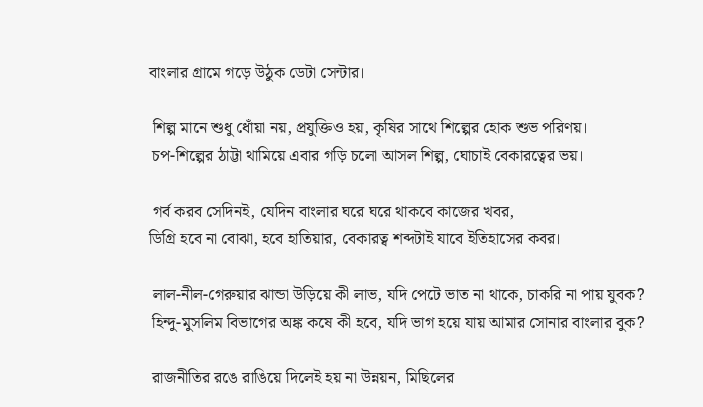বাংলার গ্রামে গড়ে উঠুক ডেটা সেন্টার।

 শিল্প মানে শুধু ধোঁয়া নয়, প্রযুক্তিও হয়, কৃষির সাথে শিল্পের হোক শুভ পরিণয়।
 চপ-শিল্পের ঠাট্টা থামিয়ে এবার গড়ি চলো আসল শিল্প, ঘোচাই বেকারত্বের ভয়।

 গর্ব করব সেদিনই, যেদিন বাংলার ঘরে ঘরে থাকবে কাজের খবর,
ডিগ্রি হবে না বোঝা, হবে হাতিয়ার, বেকারত্ব শব্দটাই যাবে ইতিহাসের কবর।

 লাল-নীল-গেরুয়ার ঝান্ডা উড়িয়ে কী লাভ, যদি পেটে ভাত না থাকে, চাকরি না পায় যুবক?
 হিন্দু-মুসলিম বিভাগের অঙ্ক কষে কী হবে, যদি ভাগ হয়ে যায় আমার সোনার বাংলার বুক?

 রাজনীতির রঙে রাঙিয়ে দিলেই হয় না উন্নয়ন, মিছিলের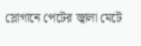স্লোগানে পেটের জ্বালা মেটে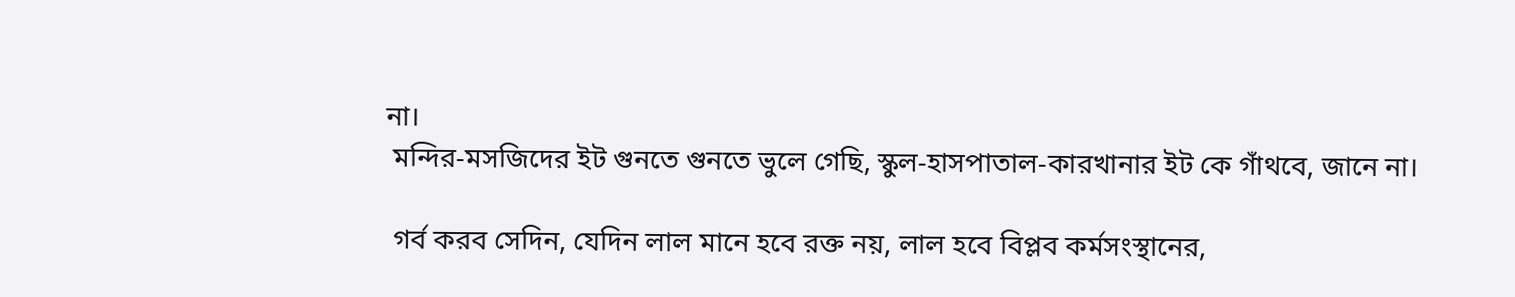না।
 মন্দির-মসজিদের ইট গুনতে গুনতে ভুলে গেছি, স্কুল-হাসপাতাল-কারখানার ইট কে গাঁথবে, জানে না।

 গর্ব করব সেদিন, যেদিন লাল মানে হবে রক্ত নয়, লাল হবে বিপ্লব কর্মসংস্থানের,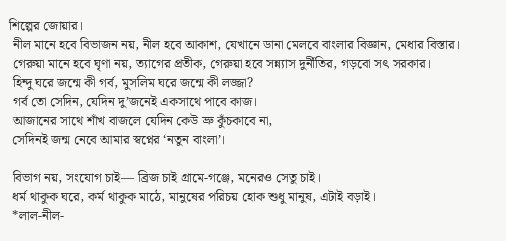শিল্পের জোয়ার।
 নীল মানে হবে বিভাজন নয়, নীল হবে আকাশ, যেখানে ডানা মেলবে বাংলার বিজ্ঞান, মেধার বিস্তার।
 গেরুয়া মানে হবে ঘৃণা নয়, ত্যাগের প্রতীক, গেরুয়া হবে সন্ন্যাস দুর্নীতির, গড়বো সৎ সরকার।
 হিন্দু ঘরে জন্মে কী গর্ব, মুসলিম ঘরে জন্মে কী লজ্জা?
 গর্ব তো সেদিন, যেদিন দু’জনেই একসাথে পাবে কাজ।
 আজানের সাথে শাঁখ বাজলে যেদিন কেউ ভ্রু কুঁচকাবে না,
 সেদিনই জন্ম নেবে আমার স্বপ্নের ‘নতুন বাংলা’।

 বিভাগ নয়, সংযোগ চাই— ব্রিজ চাই গ্রামে-গঞ্জে, মনেরও সেতু চাই।
 ধর্ম থাকুক ঘরে, কর্ম থাকুক মাঠে, মানুষের পরিচয় হোক শুধু মানুষ, এটাই বড়াই।
 *লাল-নীল-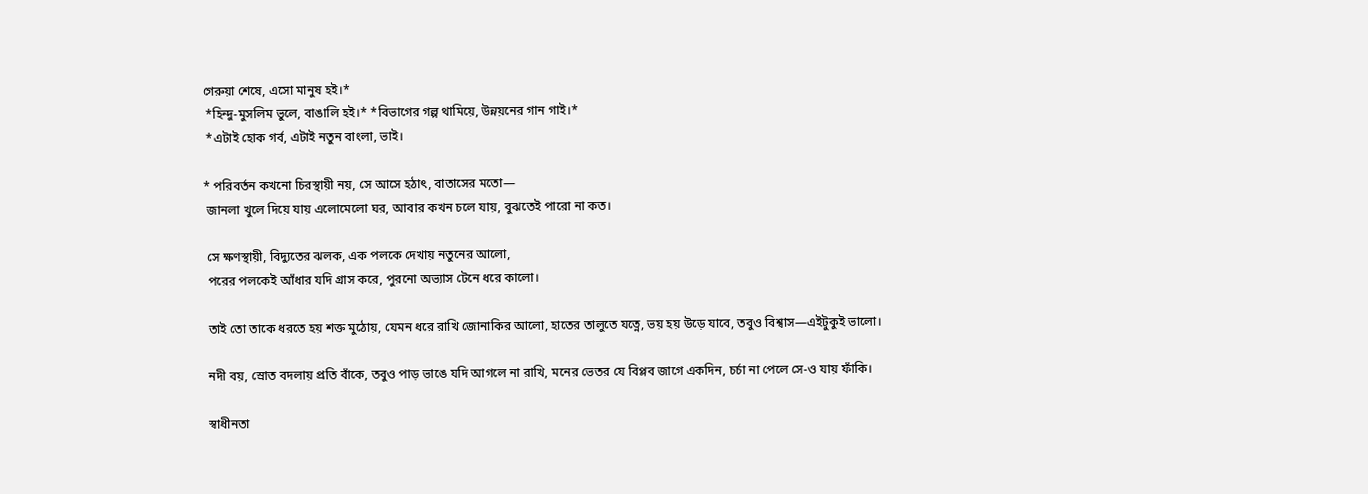গেরুয়া শেষে, এসো মানুষ হই।*
 *হিন্দু-মুসলিম ভুলে, বাঙালি হই।* *বিভাগের গল্প থামিয়ে, উন্নয়নের গান গাই।*
 *এটাই হোক গর্ব, এটাই নতুন বাংলা, ভাই।

* পরিবর্তন কখনো চিরস্থায়ী নয়, সে আসে হঠাৎ, বাতাসের মতো—
 জানলা খুলে দিয়ে যায় এলোমেলো ঘর, আবার কখন চলে যায়, বুঝতেই পারো না কত।

 সে ক্ষণস্থায়ী, বিদ্যুতের ঝলক, এক পলকে দেখায় নতুনের আলো,
 পরের পলকেই আঁধার যদি গ্রাস করে, পুরনো অভ্যাস টেনে ধরে কালো।

 তাই তো তাকে ধরতে হয় শক্ত মুঠোয়, যেমন ধরে রাখি জোনাকির আলো, হাতের তালুতে যত্নে, ভয় হয় উড়ে যাবে, তবুও বিশ্বাস—এইটুকুই ভালো।

 নদী বয়, স্রোত বদলায় প্রতি বাঁকে, তবুও পাড় ভাঙে যদি আগলে না রাখি, মনের ভেতর যে বিপ্লব জাগে একদিন, চর্চা না পেলে সে-ও যায় ফাঁকি।

 স্বাধীনতা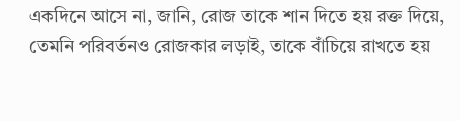একদিনে আসে না, জানি, রোজ তাকে শান দিতে হয় রক্ত দিয়ে, তেমনি পরিবর্তনও রোজকার লড়াই, তাকে বাঁচিয়ে রাখতে হয়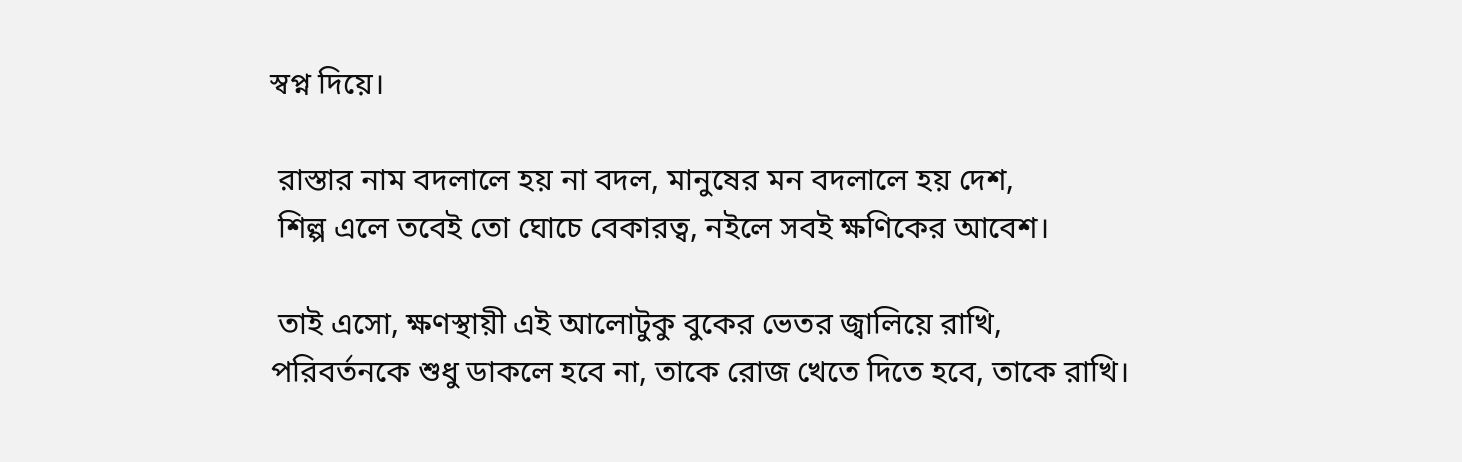স্বপ্ন দিয়ে।

 রাস্তার নাম বদলালে হয় না বদল, মানুষের মন বদলালে হয় দেশ,
 শিল্প এলে তবেই তো ঘোচে বেকারত্ব, নইলে সবই ক্ষণিকের আবেশ।

 তাই এসো, ক্ষণস্থায়ী এই আলোটুকু বুকের ভেতর জ্বালিয়ে রাখি, পরিবর্তনকে শুধু ডাকলে হবে না, তাকে রোজ খেতে দিতে হবে, তাকে রাখি।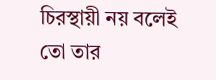চিরস্থায়ী নয় বলেই তো তার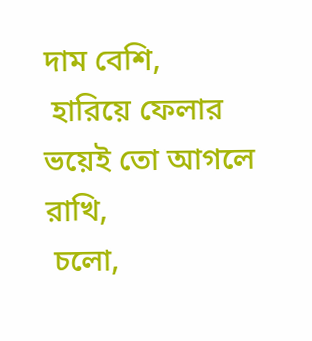দাম বেশি,
 হারিয়ে ফেলার ভয়েই তো আগলে রাখি,
 চলো,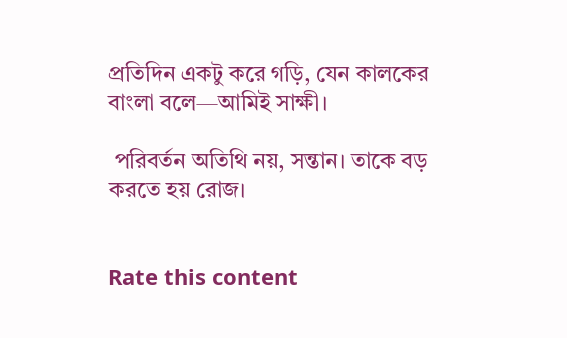প্রতিদিন একটু করে গড়ি, যেন কালকের বাংলা বলে—আমিই সাক্ষী।

 পরিবর্তন অতিথি নয়, সন্তান। তাকে বড় করতে হয় রোজ।


Rate this content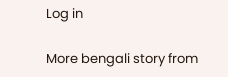Log in

More bengali story from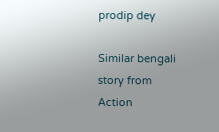prodip dey

Similar bengali story from Action